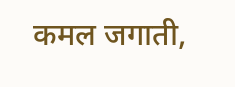कमल जगाती,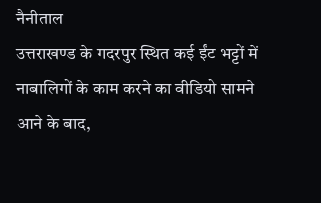नैनीताल
उत्तराखण्ड के गदरपुर स्थित कई ईंट भट्टों में नाबालिगों के काम करने का वीडियो सामने आने के बाद,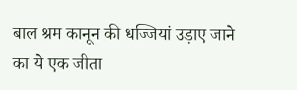बाल श्रम कानून की धज्जियां उड़ाए जाने का ये एक जीता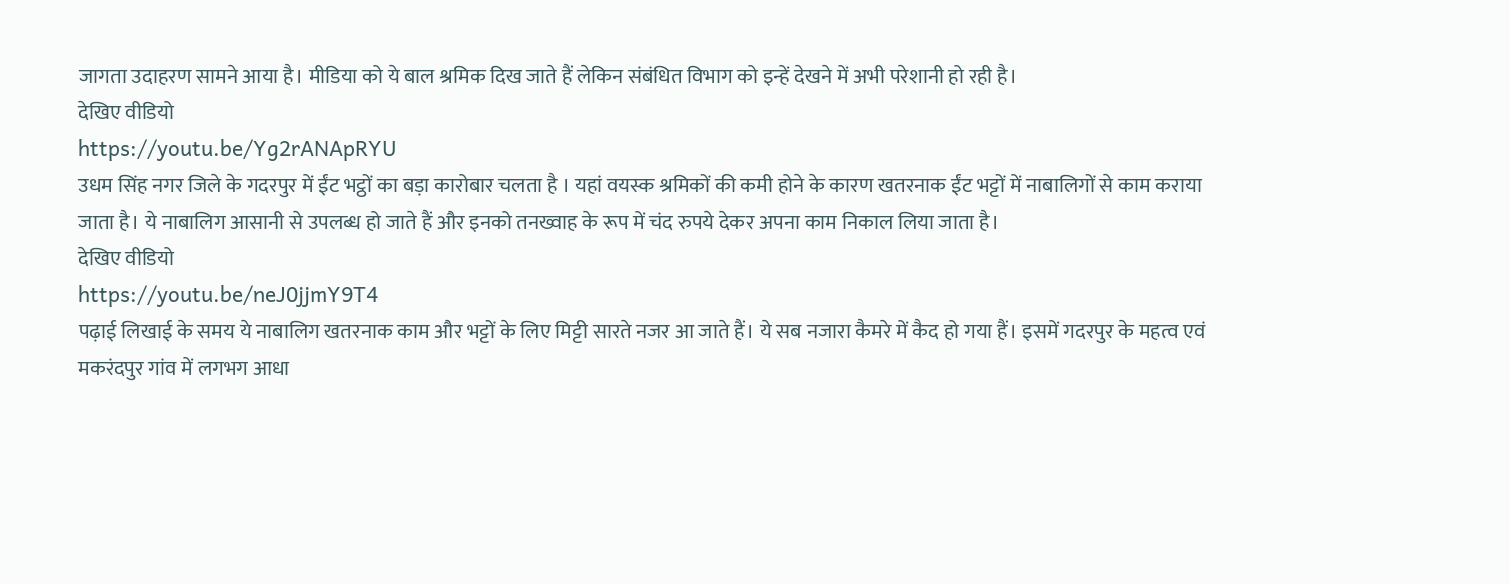जागता उदाहरण सामने आया है। मीडिया को ये बाल श्रमिक दिख जाते हैं लेकिन संबंधित विभाग को इन्हें देखने में अभी परेशानी हो रही है।
देखिए वीडियो
https://youtu.be/Yg2rANApRYU
उधम सिंह नगर जिले के गदरपुर में ईंट भट्ठों का बड़ा कारोबार चलता है । यहां वयस्क श्रमिकों की कमी होने के कारण खतरनाक ईंट भट्टों में नाबालिगों से काम कराया जाता है। ये नाबालिग आसानी से उपलब्ध हो जाते हैं और इनको तनख्वाह के रूप में चंद रुपये देकर अपना काम निकाल लिया जाता है।
देखिए वीडियो
https://youtu.be/neJ0jjmY9T4
पढ़ाई लिखाई के समय ये नाबालिग खतरनाक काम और भट्टों के लिए मिट्टी सारते नजर आ जाते हैं। ये सब नजारा कैमरे में कैद हो गया हैं। इसमें गदरपुर के महत्व एवं मकरंदपुर गांव में लगभग आधा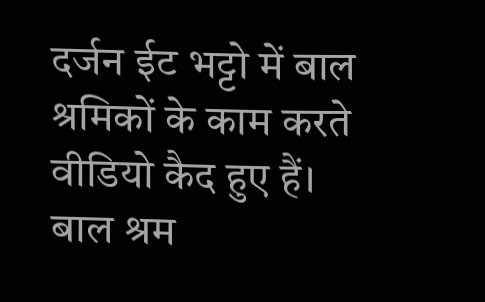दर्जन ईट भट्टो में बाल श्रमिकों के काम करते वीडियो कैद हुए हैं।
बाल श्रम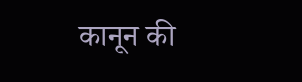कानून की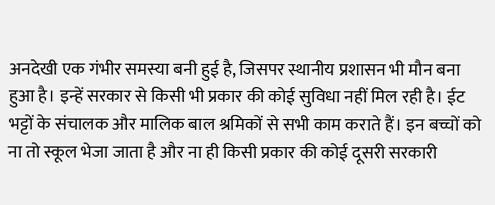अनदेखी एक गंभीर समस्या बनी हुई है, जिसपर स्थानीय प्रशासन भी मौन बना हुआ है। इन्हें सरकार से किसी भी प्रकार की कोई सुविधा नहीं मिल रही है। ईट भट्टों के संचालक और मालिक बाल श्रमिकों से सभी काम कराते हैं। इन बच्चों को ना तो स्कूल भेजा जाता है और ना ही किसी प्रकार की कोई दूसरी सरकारी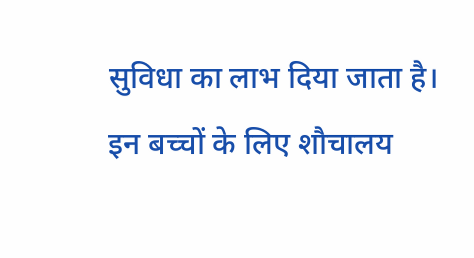सुविधा का लाभ दिया जाता है। इन बच्चों के लिए शौचालय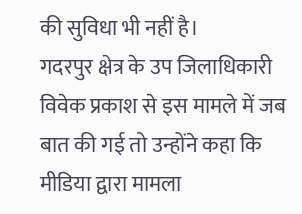की सुविधा भी नहीं है।
गदरपुर क्षेत्र के उप जिलाधिकारी विवेक प्रकाश से इस मामले में जब बात की गई तो उन्होंने कहा कि मीडिया द्वारा मामला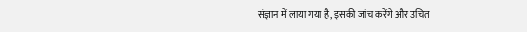संज्ञान में लाया गया है, इसकी जांच करेंगे और उचित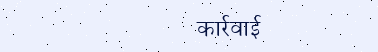कार्रवाई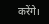करेंगे।